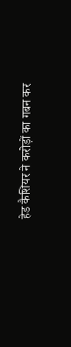हेड कैशियर ने करोड़ों का गबन कर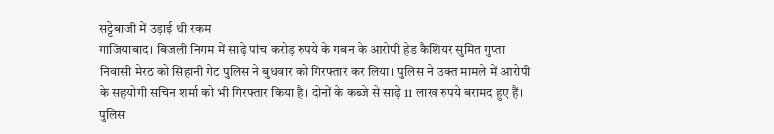सट्टेबाजी में उड़ाई थी रकम
गाजियाबाद। बिजली निगम में साढ़े पांच करोड़ रुपये के गबन के आरोपी हेड कैशियर सुमित गुप्ता निवासी मेरठ को सिहानी गेट पुलिस ने बुधवार को गिरफ्तार कर लिया। पुलिस ने उक्त मामले में आरोपी के सहयोगी सचिन शर्मा को भी गिरफ्तार किया है। दोनों के कब्जे से साढ़े 11 लाख रुपये बरामद हुए हैं। पुलिस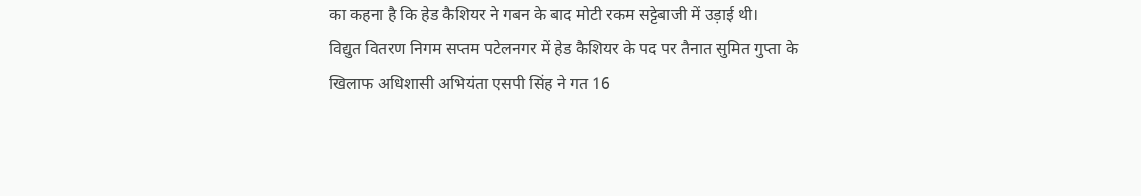का कहना है कि हेड कैशियर ने गबन के बाद मोटी रकम सट्टेबाजी में उड़ाई थी।
विद्युत वितरण निगम सप्तम पटेलनगर में हेड कैशियर के पद पर तैनात सुमित गुप्ता के खिलाफ अधिशासी अभियंता एसपी सिंह ने गत 16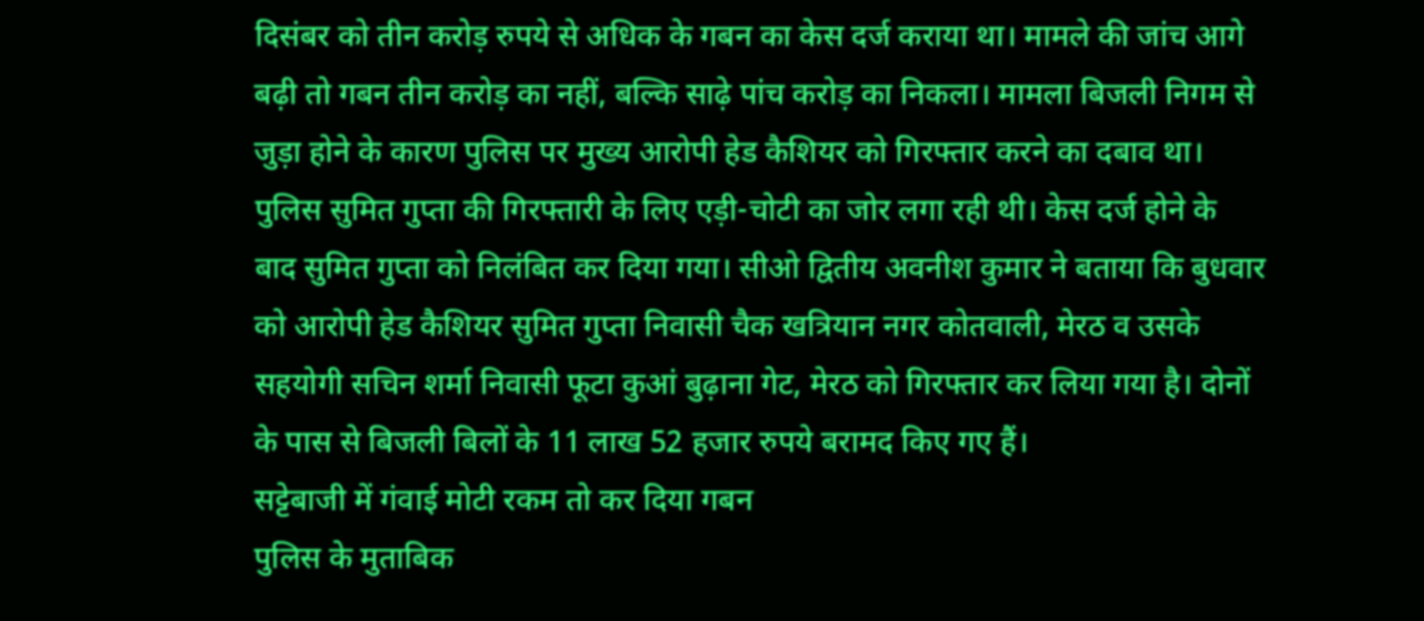दिसंबर को तीन करोड़ रुपये से अधिक के गबन का केस दर्ज कराया था। मामले की जांच आगे बढ़ी तो गबन तीन करोड़ का नहीं, बल्कि साढ़े पांच करोड़ का निकला। मामला बिजली निगम से जुड़ा होने के कारण पुलिस पर मुख्य आरोपी हेड कैशियर को गिरफ्तार करने का दबाव था। पुलिस सुमित गुप्ता की गिरफ्तारी के लिए एड़ी-चोटी का जोर लगा रही थी। केस दर्ज होने के बाद सुमित गुप्ता को निलंबित कर दिया गया। सीओ द्वितीय अवनीश कुमार ने बताया कि बुधवार को आरोपी हेड कैशियर सुमित गुप्ता निवासी चैक खत्रियान नगर कोतवाली, मेरठ व उसके सहयोगी सचिन शर्मा निवासी फूटा कुआं बुढ़ाना गेट, मेरठ को गिरफ्तार कर लिया गया है। दोनों के पास से बिजली बिलों के 11 लाख 52 हजार रुपये बरामद किए गए हैं।
सट्टेबाजी में गंवाई मोटी रकम तो कर दिया गबन
पुलिस के मुताबिक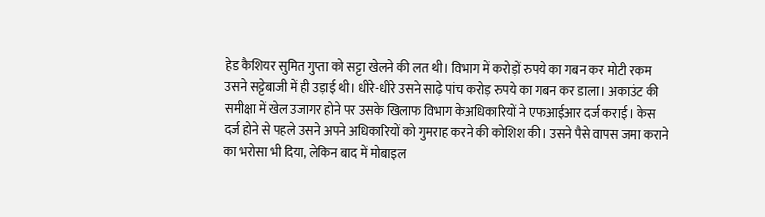हेड कैशियर सुमित गुप्ता को सट्टा खेलने की लत थी। विभाग में करोड़ों रुपये का गबन कर मोटी रकम उसने सट्टेबाजी में ही उड़ाई थी। धीरे-धीरे उसने साढ़े पांच करोड़ रुपये का गबन कर डाला। अकाउंट की समीक्षा में खेल उजागर होने पर उसके खिलाफ विभाग केअधिकारियों ने एफआईआर दर्ज कराई। केस दर्ज होने से पहले उसने अपने अधिकारियों को गुमराह करने की कोशिश की। उसने पैसे वापस जमा कराने का भरोसा भी दिया, लेकिन बाद में मोबाइल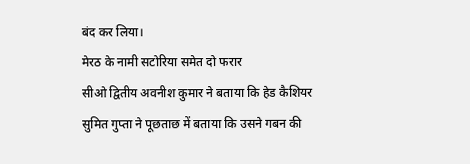बंद कर लिया।
मेरठ के नामी सटोरिया समेत दो फरार
सीओ द्वितीय अवनीश कुमार ने बताया कि हेड कैशियर सुमित गुप्ता ने पूछताछ में बताया कि उसने गबन की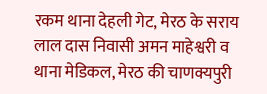रकम थाना देहली गेट, मेरठ के सराय लाल दास निवासी अमन माहेश्वरी व थाना मेडिकल, मेरठ की चाणक्यपुरी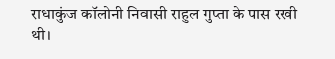राधाकुंज कॉलोनी निवासी राहुल गुप्ता के पास रखी थी।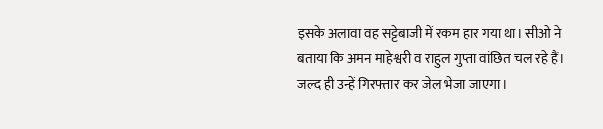इसके अलावा वह सट्टेबाजी में रकम हार गया था। सीओ ने बताया कि अमन माहेश्वरी व राहुल गुप्ता वांछित चल रहे हैं। जल्द ही उन्हें गिरफ्तार कर जेल भेजा जाएगा।